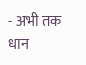- अभी तक धान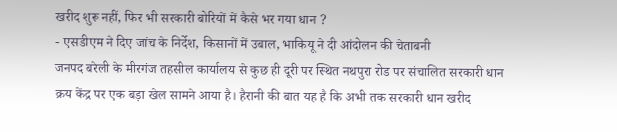खरीद शुरू नहीं, फिर भी सरकारी बोरियों में कैसे भर गया धान ?
- एसडीएम ने दिए जांच के निर्देश, किसानों में उबाल, भाकियू ने दी आंदोलन की चेताबनी
जनपद बरेली के मीरगंज तहसील कार्यालय से कुछ ही दूरी पर स्थित नथपुरा रोड पर संचालित सरकारी धान क्रय केंद्र पर एक बड़ा खेल सामने आया है। हैरानी की बात यह है कि अभी तक सरकारी धान खरीद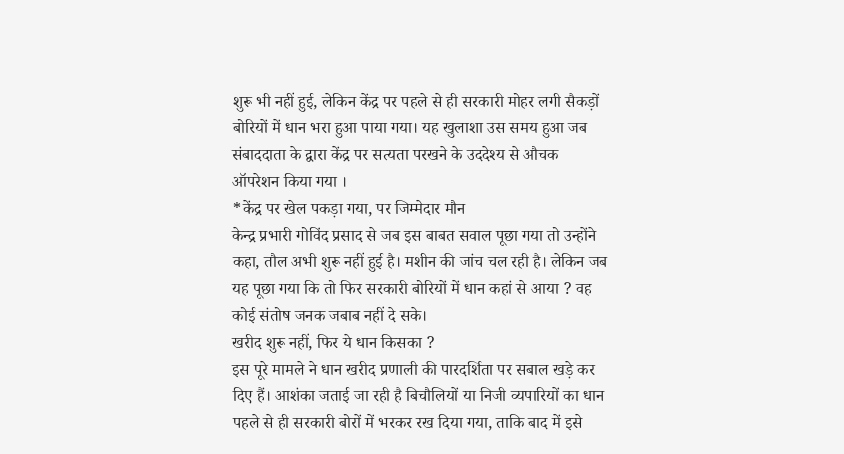शुरू भी नहीं हुई, लेकिन केंद्र पर पहले से ही सरकारी मोहर लगी सैकड़ों बोरियों में धान भरा हुआ पाया गया। यह खुलाशा उस समय हुआ जब संबाददाता के द्वारा केंद्र पर सत्यता परखने के उददेश्य से औचक ऑपरेशन किया गया ।
*केंद्र पर खेल पकड़ा गया, पर जिम्मेदार मौन
केन्द्र प्रभारी गोविंद प्रसाद से जब इस बाबत सवाल पूछा गया तो उन्होंने कहा, तौल अभी शुरू नहीं हुई है। मशीन की जांच चल रही है। लेकिन जब यह पूछा गया कि तो फिर सरकारी बोरियों में धान कहां से आया ? वह कोई संतोष जनक जबाब नहीं दे सके।
खरीद शुरू नहीं, फिर ये धान किसका ?
इस पूरे मामले ने धान खरीद प्रणाली की पारदर्शिता पर सबाल खड़े कर दिए हैं। आशंका जताई जा रही है बिचौलियों या निजी व्यपारियों का धान पहले से ही सरकारी बोरों में भरकर रख दिया गया, ताकि बाद में इसे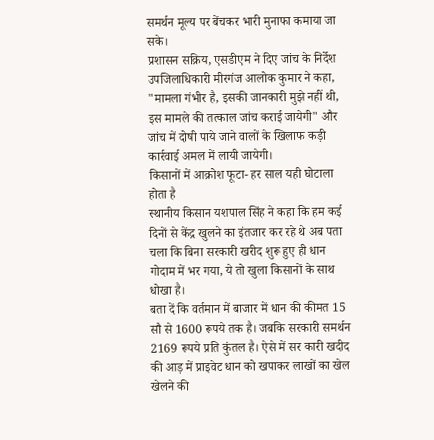समर्थन मूल्य पर बेंचकर भारी मुनाफा कमाया जा सके।
प्रशासन सक्रिय, एसडीएम ने दिए जांच के निर्देश
उपजिलाधिकारी मीरगंज आलोक कुमार ने कहा, "मामला गंभीर है, इसकी जानकारी मुझे नहीं थी, इस मामले की तत्काल जांच कराई जायेगी" और जांच में दोषी पाये जाने वालों के खिलाफ कड़ी कार्रवाई अमल में लायी जायेगी।
किसानों में आक्रोश फूटा- हर साल यही घोटाला होता है
स्थानीय किसान यशपाल सिंह ने कहा कि हम कई दिनों से केंद्र खुलने का इंतजार कर रहे थे अब पता चला कि बिना सरकारी खरीद शुरू हुए ही धान गोदाम में भर गया, ये तो खुला किसानों के साथ धोखा है।
बता दें कि वर्तमान में बाजार में धान की कीमत 15 सौ से 1600 रूपये तक है। जबकि सरकारी समर्थन 2169 रूपये प्रति कुंतल है। ऐसे में सर कारी खदीद की आड़ में प्राइवेट धान को खपाकर लाखों का खेल खेलने की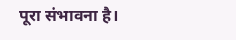पूरा संभावना है।